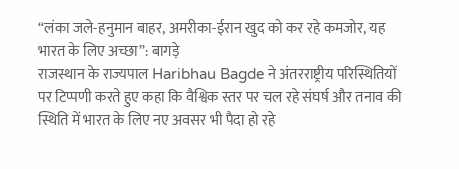“लंका जले-हनुमान बाहर, अमरीका-ईरान खुद को कर रहे कमजोर, यह भारत के लिए अच्छा”: बागड़े
राजस्थान के राज्यपाल Haribhau Bagde ने अंतरराष्ट्रीय परिस्थितियों पर टिप्पणी करते हुए कहा कि वैश्विक स्तर पर चल रहे संघर्ष और तनाव की स्थिति में भारत के लिए नए अवसर भी पैदा हो रहे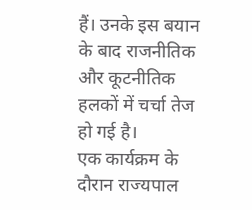हैं। उनके इस बयान के बाद राजनीतिक और कूटनीतिक हलकों में चर्चा तेज हो गई है।
एक कार्यक्रम के दौरान राज्यपाल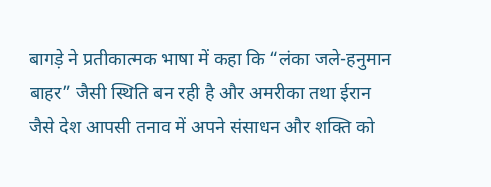बागड़े ने प्रतीकात्मक भाषा में कहा कि “लंका जले-हनुमान बाहर” जैसी स्थिति बन रही है और अमरीका तथा ईरान जैसे देश आपसी तनाव में अपने संसाधन और शक्ति को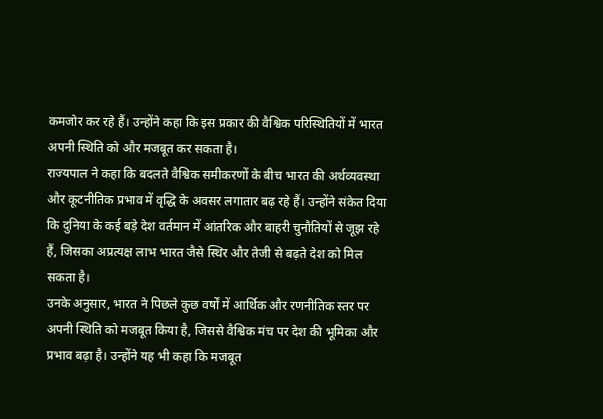कमजोर कर रहे हैं। उन्होंने कहा कि इस प्रकार की वैश्विक परिस्थितियों में भारत अपनी स्थिति को और मजबूत कर सकता है।
राज्यपाल ने कहा कि बदलते वैश्विक समीकरणों के बीच भारत की अर्थव्यवस्था और कूटनीतिक प्रभाव में वृद्धि के अवसर लगातार बढ़ रहे हैं। उन्होंने संकेत दिया कि दुनिया के कई बड़े देश वर्तमान में आंतरिक और बाहरी चुनौतियों से जूझ रहे हैं, जिसका अप्रत्यक्ष लाभ भारत जैसे स्थिर और तेजी से बढ़ते देश को मिल सकता है।
उनके अनुसार, भारत ने पिछले कुछ वर्षों में आर्थिक और रणनीतिक स्तर पर अपनी स्थिति को मजबूत किया है, जिससे वैश्विक मंच पर देश की भूमिका और प्रभाव बढ़ा है। उन्होंने यह भी कहा कि मजबूत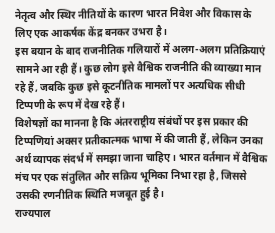नेतृत्व और स्थिर नीतियों के कारण भारत निवेश और विकास के लिए एक आकर्षक केंद्र बनकर उभरा है।
इस बयान के बाद राजनीतिक गलियारों में अलग-अलग प्रतिक्रियाएं सामने आ रही हैं। कुछ लोग इसे वैश्विक राजनीति की व्याख्या मान रहे हैं, जबकि कुछ इसे कूटनीतिक मामलों पर अत्यधिक सीधी टिप्पणी के रूप में देख रहे हैं।
विशेषज्ञों का मानना है कि अंतरराष्ट्रीय संबंधों पर इस प्रकार की टिप्पणियां अक्सर प्रतीकात्मक भाषा में की जाती हैं, लेकिन उनका अर्थ व्यापक संदर्भ में समझा जाना चाहिए। भारत वर्तमान में वैश्विक मंच पर एक संतुलित और सक्रिय भूमिका निभा रहा है, जिससे उसकी रणनीतिक स्थिति मजबूत हुई है।
राज्यपाल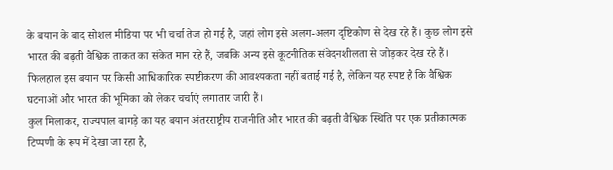के बयान के बाद सोशल मीडिया पर भी चर्चा तेज हो गई है, जहां लोग इसे अलग-अलग दृष्टिकोण से देख रहे हैं। कुछ लोग इसे भारत की बढ़ती वैश्विक ताकत का संकेत मान रहे हैं, जबकि अन्य इसे कूटनीतिक संवेदनशीलता से जोड़कर देख रहे हैं।
फिलहाल इस बयान पर किसी आधिकारिक स्पष्टीकरण की आवश्यकता नहीं बताई गई है, लेकिन यह स्पष्ट है कि वैश्विक घटनाओं और भारत की भूमिका को लेकर चर्चाएं लगातार जारी हैं।
कुल मिलाकर, राज्यपाल बागड़े का यह बयान अंतरराष्ट्रीय राजनीति और भारत की बढ़ती वैश्विक स्थिति पर एक प्रतीकात्मक टिप्पणी के रूप में देखा जा रहा है,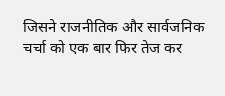जिसने राजनीतिक और सार्वजनिक चर्चा को एक बार फिर तेज कर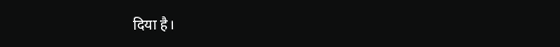दिया है।